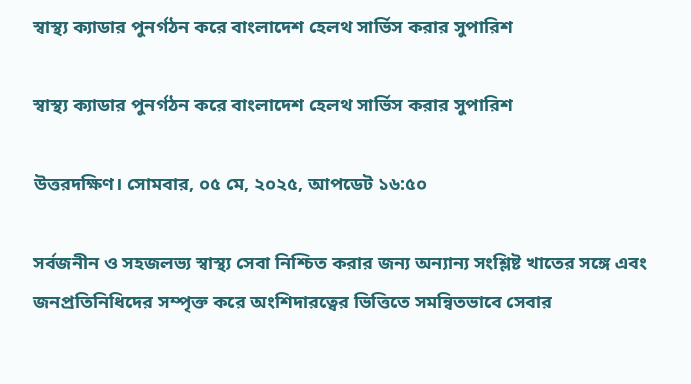স্বাস্থ্য ক্যাডার পুনর্গঠন করে বাংলাদেশ হেলথ সার্ভিস করার সুপারিশ

স্বাস্থ্য ক্যাডার পুনর্গঠন করে বাংলাদেশ হেলথ সার্ভিস করার সুপারিশ

উত্তরদক্ষিণ। সোমবার, ০৫ মে, ২০২৫, আপডেট ১৬:৫০

সর্বজনীন ও সহজলভ্য স্বাস্থ্য সেবা নিশ্চিত করার জন্য অন্যান্য সংশ্লিষ্ট খাতের সঙ্গে এবং জনপ্রতিনিধিদের সম্পৃক্ত করে অংশিদারত্বের ভিত্তিতে সমন্বিতভাবে সেবার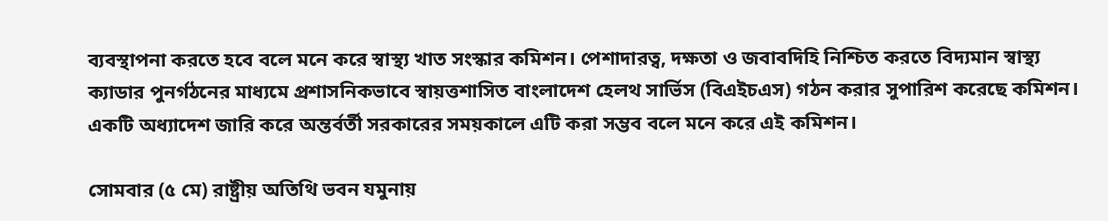ব্যবস্থাপনা করতে হবে বলে মনে করে স্বাস্থ্য খাত সংস্কার কমিশন। পেশাদারত্ব, দক্ষতা ও জবাবদিহি নিশ্চিত করতে বিদ্যমান স্বাস্থ্য ক্যাডার পুনর্গঠনের মাধ্যমে প্রশাসনিকভাবে স্বায়ত্তশাসিত বাংলাদেশ হেলথ সার্ভিস (বিএইচএস) গঠন করার সুপারিশ করেছে কমিশন। একটি অধ্যাদেশ জারি করে অন্তর্বর্তী সরকারের সময়কালে এটি করা সম্ভব বলে মনে করে এই কমিশন।

সোমবার (৫ মে) রাষ্ট্রীয় অতিথি ভবন যমুনায়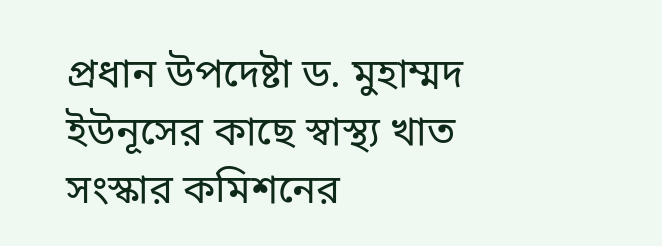প্রধান উপদেষ্টা ড. মুহাম্মদ ইউনূসের কাছে স্বাস্থ্য খাত সংস্কার কমিশনের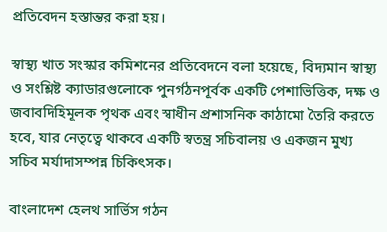প্রতিবেদন হস্তান্তর করা হয়।

স্বাস্থ্য খাত সংস্কার কমিশনের প্রতিবেদনে বলা হয়েছে, বিদ্যমান স্বাস্থ্য ও সংশ্লিষ্ট ক্যাডারগুলোকে পুনর্গঠনপূর্বক একটি পেশাভিত্তিক, দক্ষ ও জবাবদিহিমূলক পৃথক এবং স্বাধীন প্রশাসনিক কাঠামো তৈরি করতে হবে, যার নেতৃত্বে থাকবে একটি স্বতন্ত্র সচিবালয় ও একজন মুখ্য সচিব মর্যাদাসম্পন্ন চিকিৎসক।

বাংলাদেশ হেলথ সার্ভিস গঠন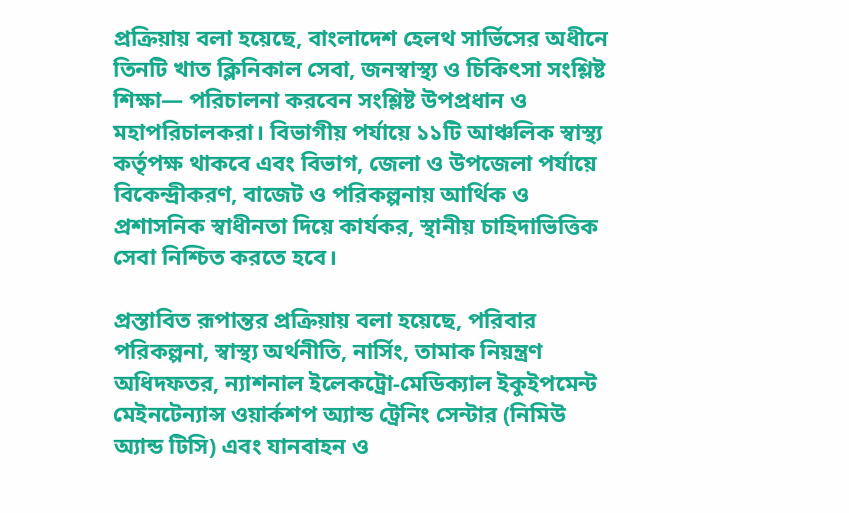প্রক্রিয়ায় বলা হয়েছে, বাংলাদেশ হেলথ সার্ভিসের অধীনে তিনটি খাত ক্লিনিকাল সেবা, জনস্বাস্থ্য ও চিকিৎসা সংশ্লিষ্ট শিক্ষা— পরিচালনা করবেন সংশ্লিষ্ট উপপ্রধান ও মহাপরিচালকরা। বিভাগীয় পর্যায়ে ১১টি আঞ্চলিক স্বাস্থ্য কর্তৃপক্ষ থাকবে এবং বিভাগ, জেলা ও উপজেলা পর্যায়ে বিকেন্দ্রীকরণ, বাজেট ও পরিকল্পনায় আর্থিক ও প্রশাসনিক স্বাধীনতা দিয়ে কার্যকর, স্থানীয় চাহিদাভিত্তিক সেবা নিশ্চিত করতে হবে।

প্রস্তাবিত রূপান্তর প্রক্রিয়ায় বলা হয়েছে, পরিবার পরিকল্পনা, স্বাস্থ্য অর্থনীতি, নার্সিং, তামাক নিয়ন্ত্রণ অধিদফতর, ন্যাশনাল ইলেকট্রো-মেডিক্যাল ইকুইপমেন্ট মেইনটেন্যান্স ওয়ার্কশপ অ্যান্ড ট্রেনিং সেন্টার (নিমিউ অ্যান্ড টিসি) এবং যানবাহন ও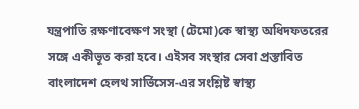যন্ত্রপাতি রক্ষণাবেক্ষণ সংস্থা (টেমো)কে স্বাস্থ্য অধিদফতরের সঙ্গে একীভূত করা হবে। এইসব সংস্থার সেবা প্রস্তাবিত বাংলাদেশ হেলথ সার্ভিসেস-এর সংশ্লিষ্ট স্বাস্থ্য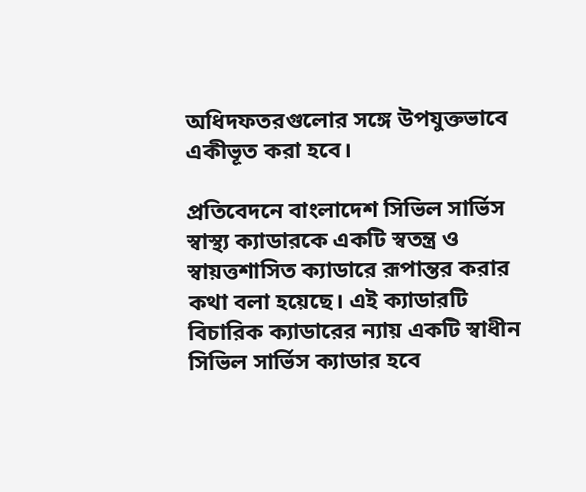অধিদফতরগুলোর সঙ্গে উপযুক্তভাবে একীভূত করা হবে।

প্রতিবেদনে বাংলাদেশ সিভিল সার্ভিস স্বাস্থ্য ক্যাডারকে একটি স্বতন্ত্র ও স্বায়ত্তশাসিত ক্যাডারে রূপান্তর করার কথা বলা হয়েছে। এই ক্যাডারটি বিচারিক ক্যাডারের ন্যায় একটি স্বাধীন সিভিল সার্ভিস ক্যাডার হবে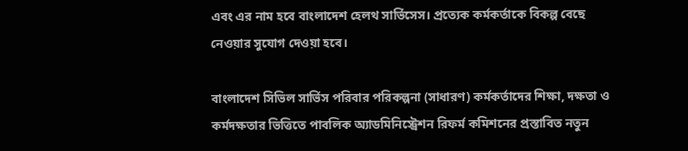এবং এর নাম হবে বাংলাদেশ হেলথ সার্ভিসেস। প্রত্যেক কর্মকর্তাকে বিকল্প বেছে নেওয়ার সুযোগ দেওয়া হবে।

বাংলাদেশ সিভিল সার্ভিস পরিবার পরিকল্পনা (সাধারণ) কর্মকর্তাদের শিক্ষা, দক্ষতা ও কর্মদক্ষতার ভিত্তিতে পাবলিক অ্যাডমিনিস্ট্রেশন রিফর্ম কমিশনের প্রস্তাবিত নতুন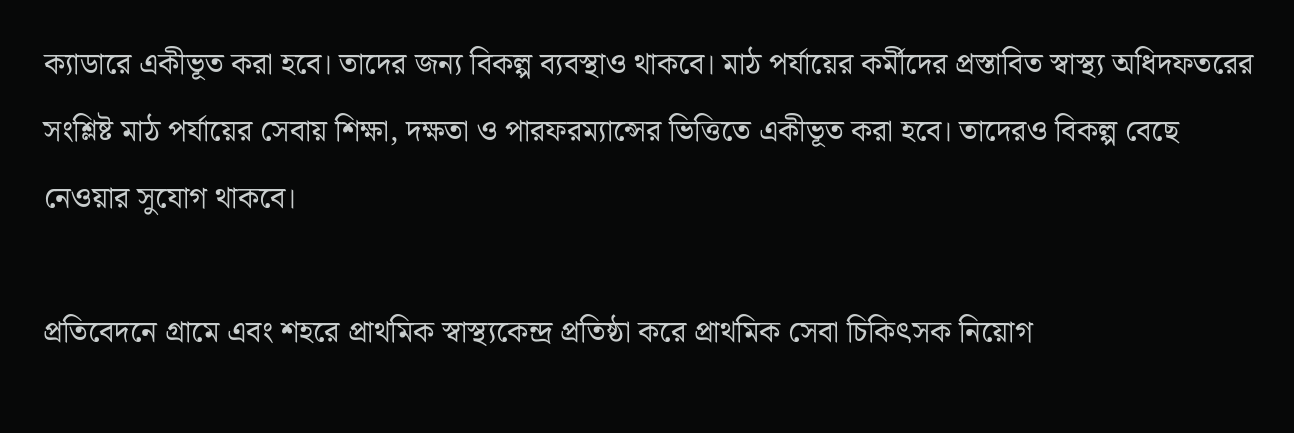ক্যাডারে একীভূত করা হবে। তাদের জন্য বিকল্প ব্যবস্থাও থাকবে। মাঠ পর্যায়ের কর্মীদের প্রস্তাবিত স্বাস্থ্য অধিদফতরের সংশ্লিষ্ট মাঠ পর্যায়ের সেবায় শিক্ষা, দক্ষতা ও পারফরম্যান্সের ভিত্তিতে একীভূত করা হবে। তাদেরও বিকল্প বেছে নেওয়ার সুযোগ থাকবে।

প্রতিবেদনে গ্রামে এবং শহরে প্রাথমিক স্বাস্থ্যকেন্দ্র প্রতিষ্ঠা করে প্রাথমিক সেবা চিকিৎসক নিয়োগ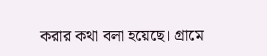করার কথা বলা হয়েছে। গ্রামে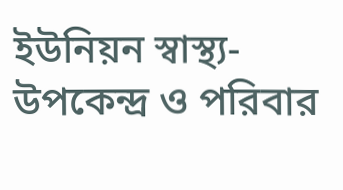ইউনিয়ন স্বাস্থ্য-উপকেন্দ্র ও পরিবার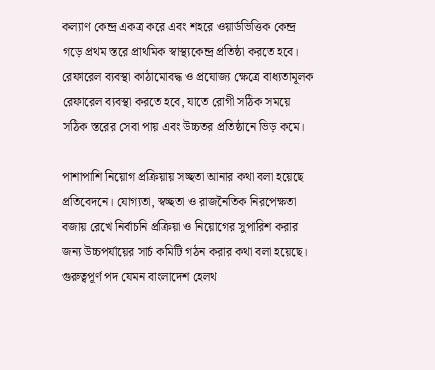কল্যাণ কেন্দ্র একত্র করে এবং শহরে ওয়ার্ডভিত্তিক কেন্দ্র গড়ে প্রথম স্তরে প্রাথমিক স্বাস্থ্যকেন্দ্র প্রতিষ্ঠা করতে হবে। রেফারেল ব্যবস্থা কাঠামোবদ্ধ ও প্রযোজ্য ক্ষেত্রে বাধ্যতামূলক রেফারেল ব্যবস্থা করতে হবে, যাতে রোগী সঠিক সময়ে সঠিক স্তরের সেবা পায় এবং উচ্চতর প্রতিষ্ঠানে ভিড় কমে।

পাশাপাশি নিয়োগ প্রক্রিয়ায় সচ্ছতা আনার কথা বলা হয়েছে প্রতিবেদনে। যোগ্যতা, স্বচ্ছতা ও রাজনৈতিক নিরপেক্ষতা বজায় রেখে নির্বাচনি প্রক্রিয়া ও নিয়োগের সুপারিশ করার জন্য উচ্চপর্যায়ের সার্চ কমিটি গঠন করার কথা বলা হয়েছে। গুরুত্বপূর্ণ পদ যেমন বাংলাদেশ হেলথ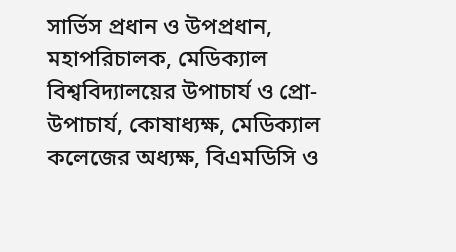সার্ভিস প্রধান ও উপপ্রধান, মহাপরিচালক, মেডিক্যাল বিশ্ববিদ্যালয়ের উপাচার্য ও প্রো-উপাচার্য, কোষাধ্যক্ষ, মেডিক্যাল কলেজের অধ্যক্ষ, বিএমডিসি ও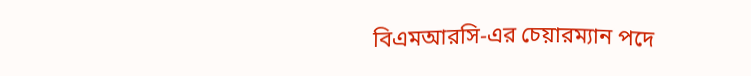বিএমআরসি-এর চেয়ারম্যান পদে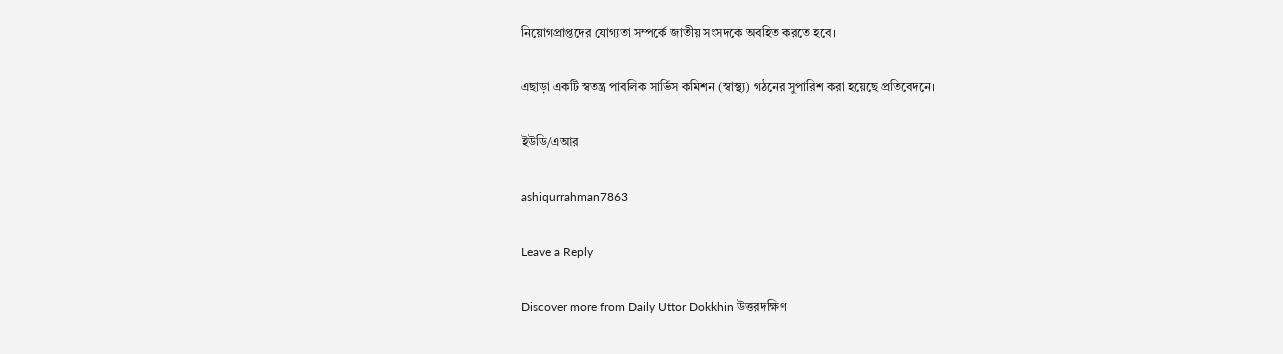নিয়োগপ্রাপ্তদের যোগ্যতা সম্পর্কে জাতীয় সংসদকে অবহিত করতে হবে।

এছাড়া একটি স্বতন্ত্র পাবলিক সার্ভিস কমিশন (স্বাস্থ্য) গঠনের সুপারিশ করা হয়েছে প্রতিবেদনে।

ইউডি/এআর

ashiqurrahman7863

Leave a Reply

Discover more from Daily Uttor Dokkhin উত্তরদক্ষিণ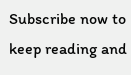Subscribe now to keep reading and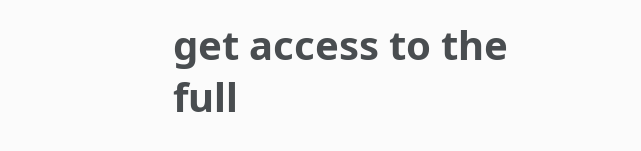get access to the full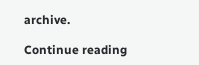archive.

Continue reading